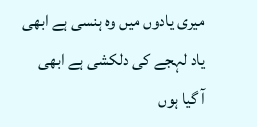میری یادوں میں وہ ہنسی ہے ابھی
یاد لہجے کی دلکشی ہے ابھی
آ گیا ہوں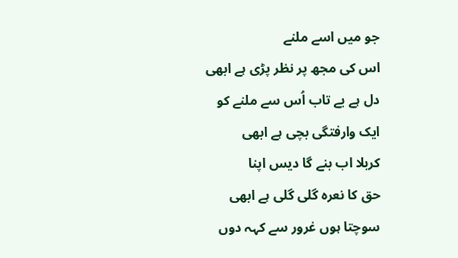جو میں اسے ملنے
اس کی مجھ پر نظر پڑی ہے ابھی
دل ہے بے تاب اُس سے ملنے کو
ایک وارفتگی بچی ہے ابھی
کربلا اب بنے گا دیس اپنا
حق کا نعرہ گلی گلی ہے ابھی
سوچتا ہوں غرور سے کہہ دوں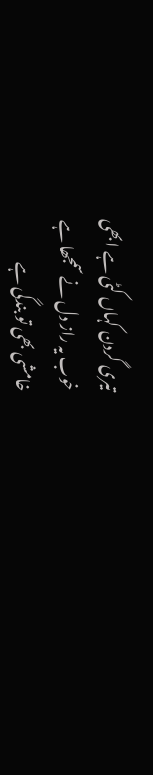تیری گردن کہاں کٹی ہے ابھی
خوب یہ راز دل نے سمجھا ہے
خامشی بھی تو بندگی ہے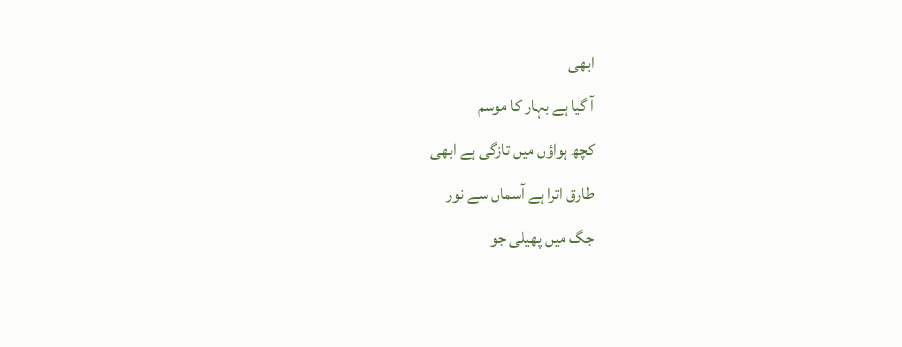ابھی
آ گیا ہے بہار کا موسم
کچھ ہواؤں میں تازگی ہے ابھی
طارق اترا ہے آسماں سے نور
جگ میں پھیلی جو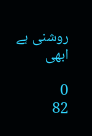روشنی ہے ابھی

0
82